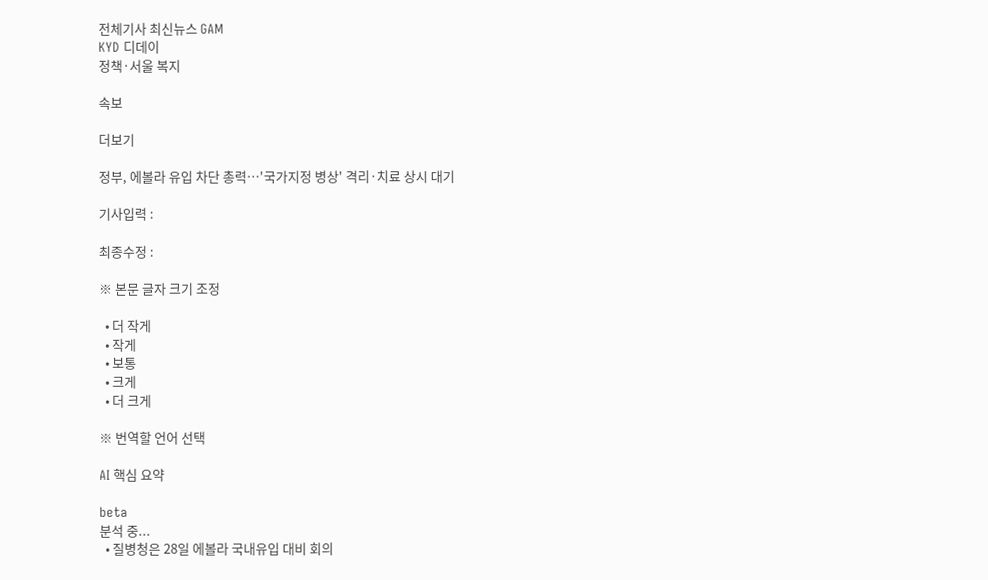전체기사 최신뉴스 GAM
KYD 디데이
정책·서울 복지

속보

더보기

정부, 에볼라 유입 차단 총력…'국가지정 병상' 격리·치료 상시 대기

기사입력 :

최종수정 :

※ 본문 글자 크기 조정

  • 더 작게
  • 작게
  • 보통
  • 크게
  • 더 크게

※ 번역할 언어 선택

AI 핵심 요약

beta
분석 중...
  • 질병청은 28일 에볼라 국내유입 대비 회의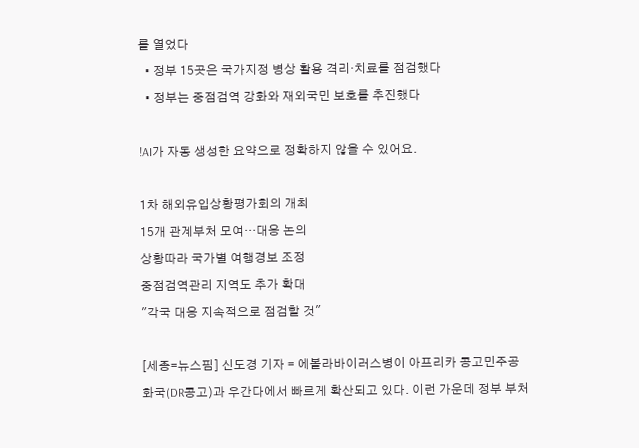를 열었다
  • 정부 15곳은 국가지정 병상 활용 격리·치료를 점검했다
  • 정부는 중점검역 강화와 재외국민 보호를 추진했다

!AI가 자동 생성한 요약으로 정확하지 않을 수 있어요.

1차 해외유입상황평가회의 개최
15개 관계부처 모여…대응 논의
상황따라 국가별 여행경보 조정
중점검역관리 지역도 추가 확대
"각국 대응 지속적으로 점검할 것"

[세종=뉴스핌] 신도경 기자 = 에볼라바이러스병이 아프리카 콩고민주공화국(DR콩고)과 우간다에서 빠르게 확산되고 있다. 이런 가운데 정부 부처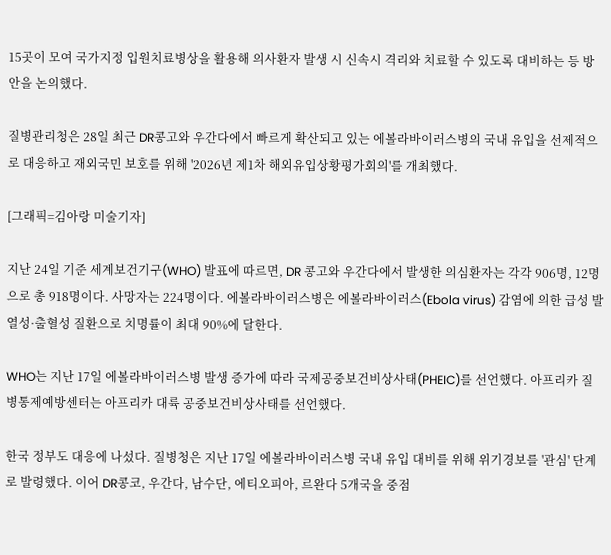15곳이 모여 국가지정 입원치료병상을 활용해 의사환자 발생 시 신속시 격리와 치료할 수 있도록 대비하는 등 방안을 논의했다.

질병관리청은 28일 최근 DR콩고와 우간다에서 빠르게 확산되고 있는 에볼라바이러스병의 국내 유입을 선제적으로 대응하고 재외국민 보호를 위해 '2026년 제1차 해외유입상황평가회의'를 개최했다.

[그래픽=김아랑 미술기자]

지난 24일 기준 세계보건기구(WHO) 발표에 따르면, DR 콩고와 우간다에서 발생한 의심환자는 각각 906명, 12명으로 총 918명이다. 사망자는 224명이다. 에볼라바이러스병은 에볼라바이러스(Ebola virus) 감염에 의한 급성 발열성·출혈성 질환으로 치명률이 최대 90%에 달한다.

WHO는 지난 17일 에볼라바이러스병 발생 증가에 따라 국제공중보건비상사태(PHEIC)를 선언했다. 아프리카 질병통제예방센터는 아프리카 대륙 공중보건비상사태를 선언했다.

한국 정부도 대응에 나섰다. 질병청은 지난 17일 에볼라바이러스병 국내 유입 대비를 위해 위기경보를 '관심' 단계로 발령했다. 이어 DR콩코, 우간다, 남수단, 에티오피아, 르완다 5개국을 중점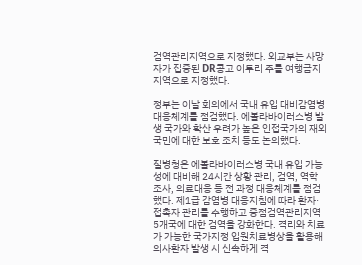검역관리지역으로 지정했다. 외교부는 사망자가 집중된 DR콩고 이투리 주를 여행금지 지역으로 지정했다.

정부는 이날 회의에서 국내 유입 대비감염병 대응체계를 점검했다. 에볼라바이러스병 발생 국가와 확산 우려가 높은 인접국가의 재외국민에 대한 보호 조치 등도 논의했다.

질병청은 에볼라바이러스병 국내 유입 가능성에 대비해 24시간 상황 관리, 검역, 역학  조사, 의료대응 등 전 과정 대응체계를 점검했다. 제1급 감염병 대응지침에 따라 환자·접촉자 관리를 수행하고 중점검역관리지역 5개국에 대한 검역을 강화한다. 격리와 치료가 가능한 국가지정 입원치료병상을 활용해 의사환자 발생 시 신속하게 격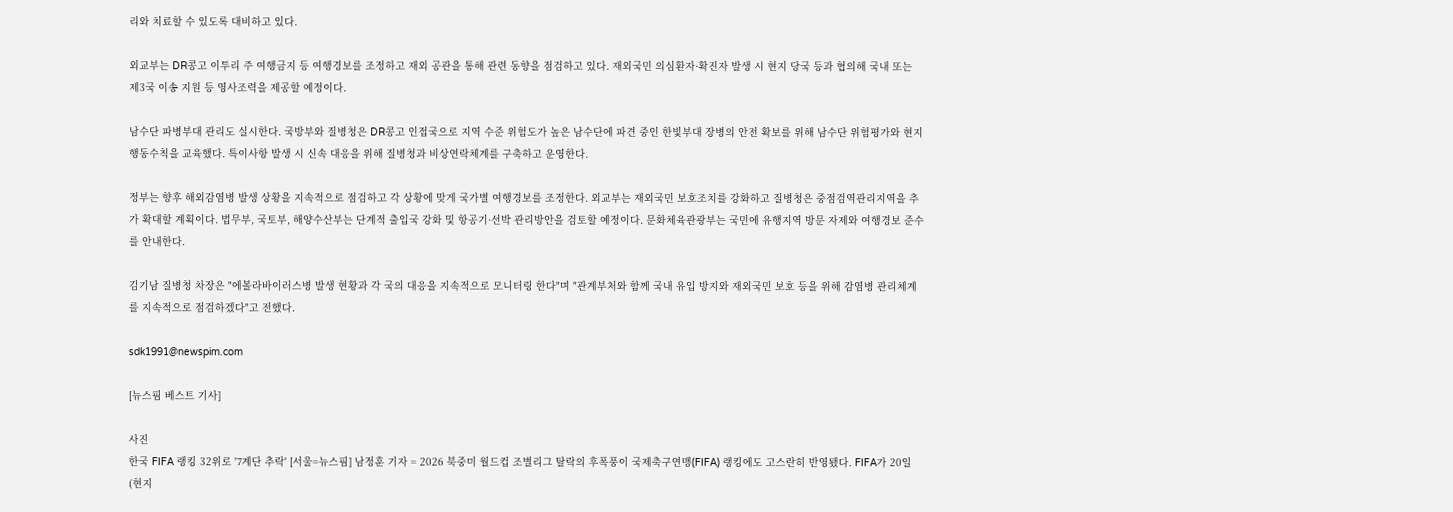리와 치료할 수 있도록 대비하고 있다.

외교부는 DR콩고 이투리 주 여행금지 등 여행경보를 조정하고 재외 공관을 통해 관련 동향을 점검하고 있다. 재외국민 의심환자·확진자 발생 시 현지 당국 등과 협의해 국내 또는 제3국 이송 지원 등 영사조력을 제공할 예정이다.

남수단 파병부대 관리도 실시한다. 국방부와 질병청은 DR콩고 인접국으로 지역 수준 위험도가 높은 남수단에 파견 중인 한빛부대 장병의 안전 확보를 위해 남수단 위험평가와 현지 행동수칙을 교육했다. 특이사항 발생 시 신속 대응을 위해 질병청과 비상연락체계를 구축하고 운영한다.

정부는 향후 해외감염병 발생 상황을 지속적으로 점검하고 각 상황에 맞게 국가별 여행경보를 조정한다. 외교부는 재외국민 보호조치를 강화하고 질병청은 중점검역관리지역을 추가 확대할 계획이다. 법무부, 국토부, 해양수산부는 단계적 출입국 강화 및 항공기·선박 관리방안을 검토할 예정이다. 문화체육관광부는 국민에 유행지역 방문 자제와 여행경보 준수를 안내한다.

김기남 질병청 차장은 "에볼라바이러스병 발생 현황과 각 국의 대응을 지속적으로 모니터링 한다"며 "관계부처와 함께 국내 유입 방지와 재외국민 보호 등을 위해 감염병 관리체계를 지속적으로 점검하겠다"고 전했다.

sdk1991@newspim.com

[뉴스핌 베스트 기사]

사진
한국 FIFA 랭킹 32위로 '7계단 추락' [서울=뉴스핌] 남정훈 기자 = 2026 북중미 월드컵 조별리그 탈락의 후폭풍이 국제축구연맹(FIFA) 랭킹에도 고스란히 반영됐다. FIFA가 20일(현지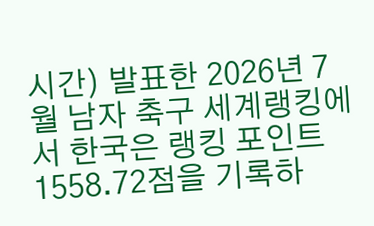시간) 발표한 2026년 7월 남자 축구 세계랭킹에서 한국은 랭킹 포인트 1558.72점을 기록하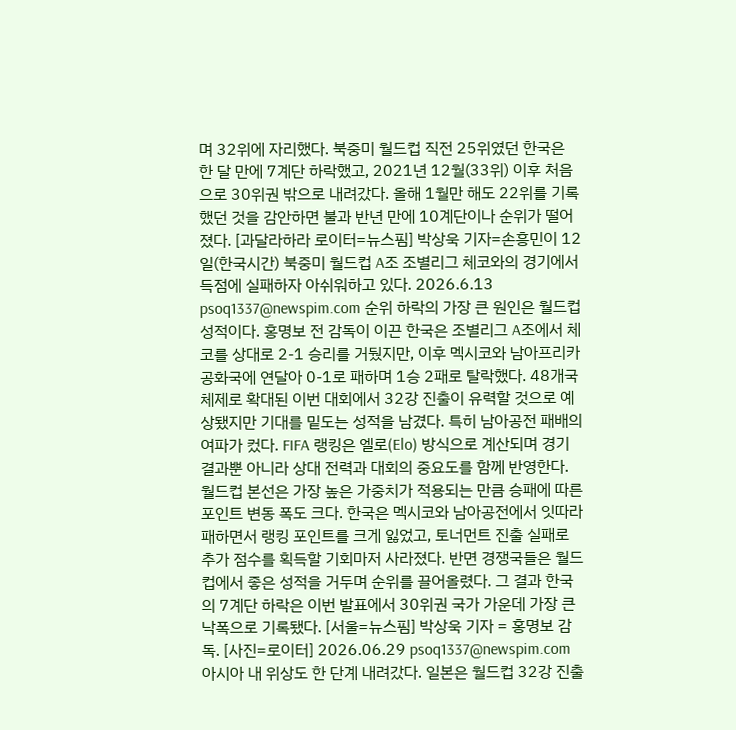며 32위에 자리했다. 북중미 월드컵 직전 25위였던 한국은 한 달 만에 7계단 하락했고, 2021년 12월(33위) 이후 처음으로 30위권 밖으로 내려갔다. 올해 1월만 해도 22위를 기록했던 것을 감안하면 불과 반년 만에 10계단이나 순위가 떨어졌다. [과달라하라 로이터=뉴스핌] 박상욱 기자=손흥민이 12일(한국시간) 북중미 월드컵 A조 조별리그 체코와의 경기에서 득점에 실패하자 아쉬워하고 있다. 2026.6.13 psoq1337@newspim.com 순위 하락의 가장 큰 원인은 월드컵 성적이다. 홍명보 전 감독이 이끈 한국은 조별리그 A조에서 체코를 상대로 2-1 승리를 거뒀지만, 이후 멕시코와 남아프리카공화국에 연달아 0-1로 패하며 1승 2패로 탈락했다. 48개국 체제로 확대된 이번 대회에서 32강 진출이 유력할 것으로 예상됐지만 기대를 밑도는 성적을 남겼다. 특히 남아공전 패배의 여파가 컸다. FIFA 랭킹은 엘로(Elo) 방식으로 계산되며 경기 결과뿐 아니라 상대 전력과 대회의 중요도를 함께 반영한다. 월드컵 본선은 가장 높은 가중치가 적용되는 만큼 승패에 따른 포인트 변동 폭도 크다. 한국은 멕시코와 남아공전에서 잇따라 패하면서 랭킹 포인트를 크게 잃었고, 토너먼트 진출 실패로 추가 점수를 획득할 기회마저 사라졌다. 반면 경쟁국들은 월드컵에서 좋은 성적을 거두며 순위를 끌어올렸다. 그 결과 한국의 7계단 하락은 이번 발표에서 30위권 국가 가운데 가장 큰 낙폭으로 기록됐다. [서울=뉴스핌] 박상욱 기자 = 홍명보 감독. [사진=로이터] 2026.06.29 psoq1337@newspim.com 아시아 내 위상도 한 단계 내려갔다. 일본은 월드컵 32강 진출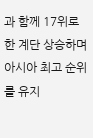과 함께 17위로 한 계단 상승하며 아시아 최고 순위를 유지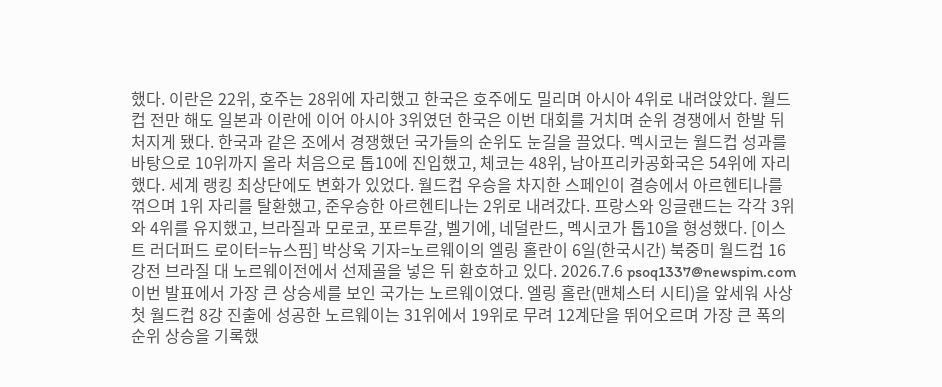했다. 이란은 22위, 호주는 28위에 자리했고 한국은 호주에도 밀리며 아시아 4위로 내려앉았다. 월드컵 전만 해도 일본과 이란에 이어 아시아 3위였던 한국은 이번 대회를 거치며 순위 경쟁에서 한발 뒤처지게 됐다. 한국과 같은 조에서 경쟁했던 국가들의 순위도 눈길을 끌었다. 멕시코는 월드컵 성과를 바탕으로 10위까지 올라 처음으로 톱10에 진입했고, 체코는 48위, 남아프리카공화국은 54위에 자리했다. 세계 랭킹 최상단에도 변화가 있었다. 월드컵 우승을 차지한 스페인이 결승에서 아르헨티나를 꺾으며 1위 자리를 탈환했고, 준우승한 아르헨티나는 2위로 내려갔다. 프랑스와 잉글랜드는 각각 3위와 4위를 유지했고, 브라질과 모로코, 포르투갈, 벨기에, 네덜란드, 멕시코가 톱10을 형성했다. [이스트 러더퍼드 로이터=뉴스핌] 박상욱 기자=노르웨이의 엘링 홀란이 6일(한국시간) 북중미 월드컵 16강전 브라질 대 노르웨이전에서 선제골을 넣은 뒤 환호하고 있다. 2026.7.6 psoq1337@newspim.com 이번 발표에서 가장 큰 상승세를 보인 국가는 노르웨이였다. 엘링 홀란(맨체스터 시티)을 앞세워 사상 첫 월드컵 8강 진출에 성공한 노르웨이는 31위에서 19위로 무려 12계단을 뛰어오르며 가장 큰 폭의 순위 상승을 기록했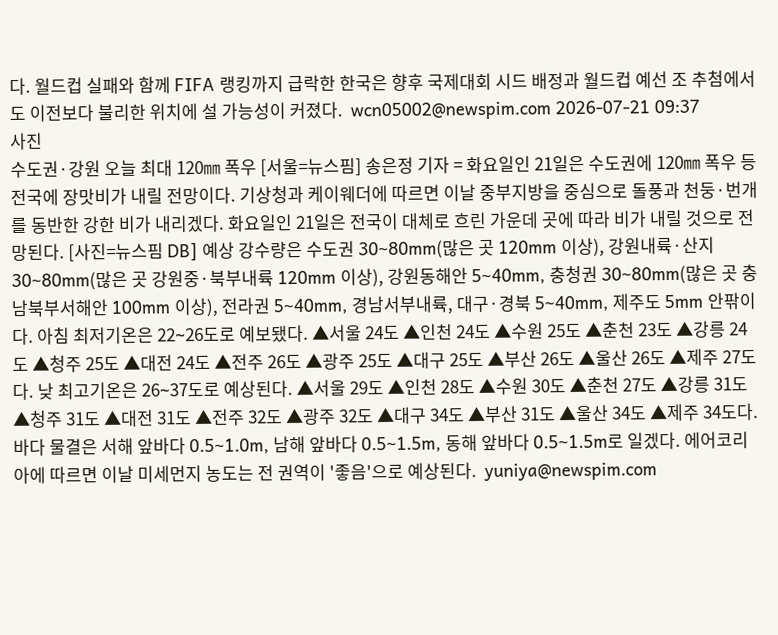다. 월드컵 실패와 함께 FIFA 랭킹까지 급락한 한국은 향후 국제대회 시드 배정과 월드컵 예선 조 추첨에서도 이전보다 불리한 위치에 설 가능성이 커졌다.  wcn05002@newspim.com 2026-07-21 09:37
사진
수도권·강원 오늘 최대 120㎜ 폭우 [서울=뉴스핌] 송은정 기자 = 화요일인 21일은 수도권에 120㎜ 폭우 등 전국에 장맛비가 내릴 전망이다. 기상청과 케이웨더에 따르면 이날 중부지방을 중심으로 돌풍과 천둥·번개를 동반한 강한 비가 내리겠다. 화요일인 21일은 전국이 대체로 흐린 가운데 곳에 따라 비가 내릴 것으로 전망된다. [사진=뉴스핌 DB] 예상 강수량은 수도권 30~80mm(많은 곳 120mm 이상), 강원내륙·산지 30~80mm(많은 곳 강원중·북부내륙 120mm 이상), 강원동해안 5~40mm, 충청권 30~80mm(많은 곳 충남북부서해안 100mm 이상), 전라권 5~40mm, 경남서부내륙, 대구·경북 5~40mm, 제주도 5mm 안팎이다. 아침 최저기온은 22∼26도로 예보됐다. ▲서울 24도 ▲인천 24도 ▲수원 25도 ▲춘천 23도 ▲강릉 24도 ▲청주 25도 ▲대전 24도 ▲전주 26도 ▲광주 25도 ▲대구 25도 ▲부산 26도 ▲울산 26도 ▲제주 27도다. 낮 최고기온은 26∼37도로 예상된다. ▲서울 29도 ▲인천 28도 ▲수원 30도 ▲춘천 27도 ▲강릉 31도 ▲청주 31도 ▲대전 31도 ▲전주 32도 ▲광주 32도 ▲대구 34도 ▲부산 31도 ▲울산 34도 ▲제주 34도다. 바다 물결은 서해 앞바다 0.5~1.0m, 남해 앞바다 0.5~1.5m, 동해 앞바다 0.5~1.5m로 일겠다. 에어코리아에 따르면 이날 미세먼지 농도는 전 권역이 '좋음'으로 예상된다.  yuniya@newspim.com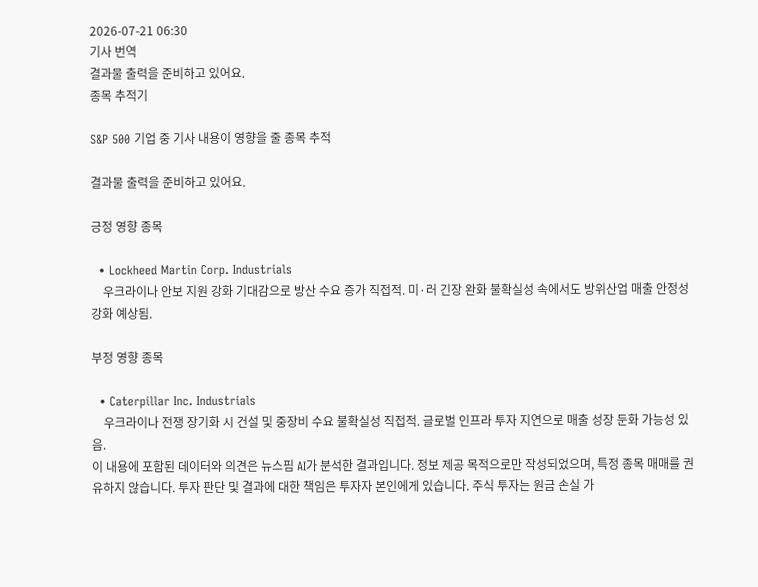2026-07-21 06:30
기사 번역
결과물 출력을 준비하고 있어요.
종목 추적기

S&P 500 기업 중 기사 내용이 영향을 줄 종목 추적

결과물 출력을 준비하고 있어요.

긍정 영향 종목

  • Lockheed Martin Corp. Industrials
    우크라이나 안보 지원 강화 기대감으로 방산 수요 증가 직접적. 미·러 긴장 완화 불확실성 속에서도 방위산업 매출 안정성 강화 예상됨.

부정 영향 종목

  • Caterpillar Inc. Industrials
    우크라이나 전쟁 장기화 시 건설 및 중장비 수요 불확실성 직접적. 글로벌 인프라 투자 지연으로 매출 성장 둔화 가능성 있음.
이 내용에 포함된 데이터와 의견은 뉴스핌 AI가 분석한 결과입니다. 정보 제공 목적으로만 작성되었으며, 특정 종목 매매를 권유하지 않습니다. 투자 판단 및 결과에 대한 책임은 투자자 본인에게 있습니다. 주식 투자는 원금 손실 가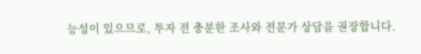능성이 있으므로, 투자 전 충분한 조사와 전문가 상담을 권장합니다.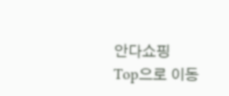안다쇼핑
Top으로 이동